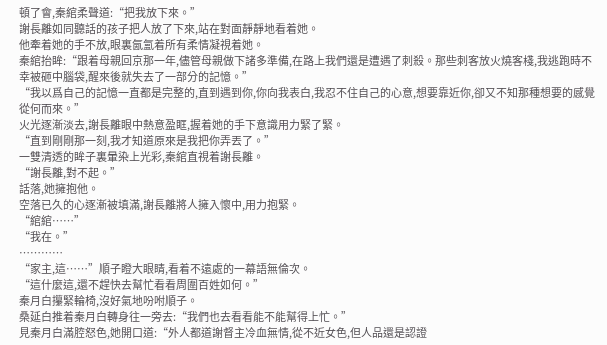頓了會,秦綰柔聲道:“把我放下來。”
謝長離如同聽話的孩子把人放了下來,站在對面靜靜地看着她。
他牽着她的手不放,眼裏氤氳着所有柔情凝視着她。
秦綰抬眸:“跟着母親回京那一年,儘管母親做下諸多準備,在路上我們還是遭遇了刺殺。那些刺客放火燒客棧,我逃跑時不幸被砸中腦袋,醒來後就失去了一部分的記憶。”
“我以爲自己的記憶一直都是完整的,直到遇到你,你向我表白,我忍不住自己的心意,想要靠近你,卻又不知那種想要的感覺從何而來。”
火光逐漸淡去,謝長離眼中熱意盈眶,握着她的手下意識用力緊了緊。
“直到剛剛那一刻,我才知道原來是我把你弄丟了。”
一雙清透的眸子裏暈染上光彩,秦綰直視着謝長離。
“謝長離,對不起。”
話落,她擁抱他。
空落已久的心逐漸被填滿,謝長離將人擁入懷中,用力抱緊。
“綰綰……”
“我在。”
…………
“家主,這……”順子瞪大眼睛,看着不遠處的一幕語無倫次。
“這什麼這,還不趕快去幫忙看看周圍百姓如何。”
秦月白攥緊輪椅,沒好氣地吩咐順子。
桑延白推着秦月白轉身往一旁去:“我們也去看看能不能幫得上忙。”
見秦月白滿腔怒色,她開口道:“外人都道謝督主冷血無情,從不近女色,但人品還是認證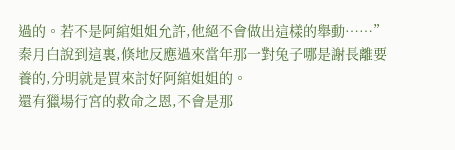過的。若不是阿綰姐姐允許,他絕不會做出這樣的舉動……”
秦月白說到這裏,倏地反應過來當年那一對兔子哪是謝長離要養的,分明就是買來討好阿綰姐姐的。
還有獵場行宮的救命之恩,不會是那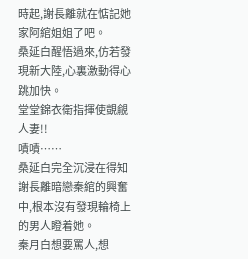時起,謝長離就在惦記她家阿綰姐姐了吧。
桑延白醒悟過來,仿若發現新大陸,心裏激動得心跳加快。
堂堂錦衣衛指揮使覬覦人妻!!
嘖嘖……
桑延白完全沉浸在得知謝長離暗戀秦綰的興奮中,根本沒有發現輪椅上的男人瞪着她。
秦月白想要罵人,想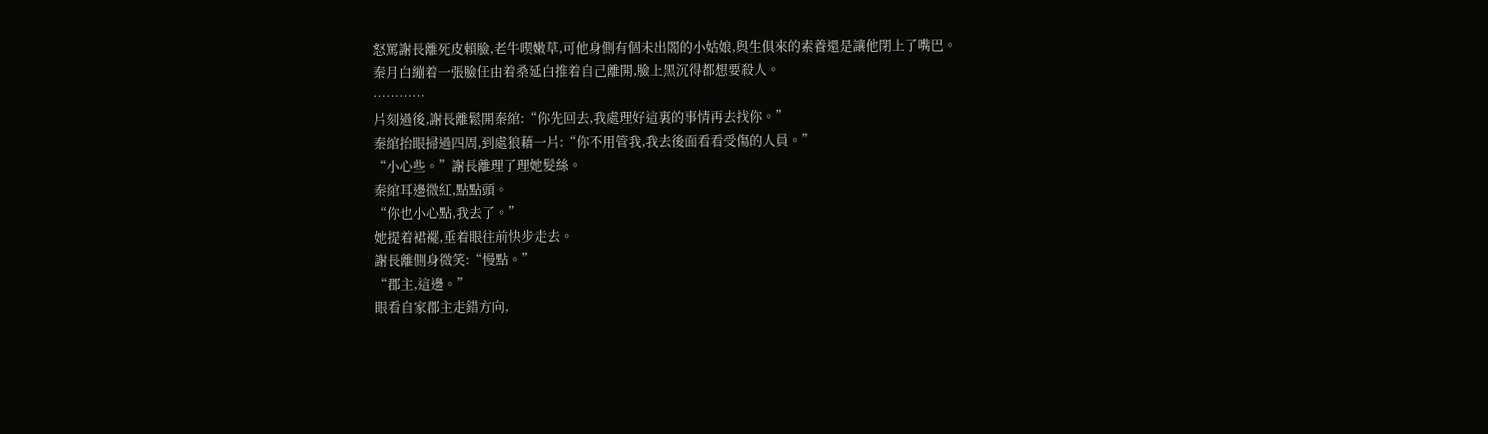怒罵謝長離死皮賴臉,老牛喫嫩草,可他身側有個未出閣的小姑娘,與生俱來的素養還是讓他閉上了嘴巴。
秦月白繃着一張臉任由着桑延白推着自己離開,臉上黑沉得都想要殺人。
…………
片刻過後,謝長離鬆開秦綰:“你先回去,我處理好這裏的事情再去找你。”
秦綰抬眼掃過四周,到處狼藉一片:“你不用管我,我去後面看看受傷的人員。”
“小心些。”謝長離理了理她髮絲。
秦綰耳邊微紅,點點頭。
“你也小心點,我去了。”
她提着裙襬,垂着眼往前快步走去。
謝長離側身微笑:“慢點。”
“郡主,這邊。”
眼看自家郡主走錯方向,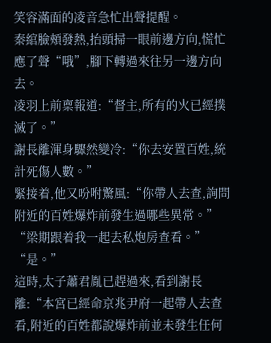笑容滿面的凌音急忙出聲提醒。
秦綰臉頰發熱,抬頭掃一眼前邊方向,慌忙應了聲“哦”,腳下轉過來往另一邊方向去。
凌羽上前稟報道:“督主,所有的火已經撲滅了。”
謝長離渾身驟然變冷:“你去安置百姓,統計死傷人數。”
緊接着,他又吩咐驚風:“你帶人去查,詢問附近的百姓爆炸前發生過哪些異常。”
“梁期跟着我一起去私炮房查看。”
“是。”
這時,太子蕭君胤已趕過來,看到謝長離:“本宮已經命京兆尹府一起帶人去查看,附近的百姓都說爆炸前並未發生任何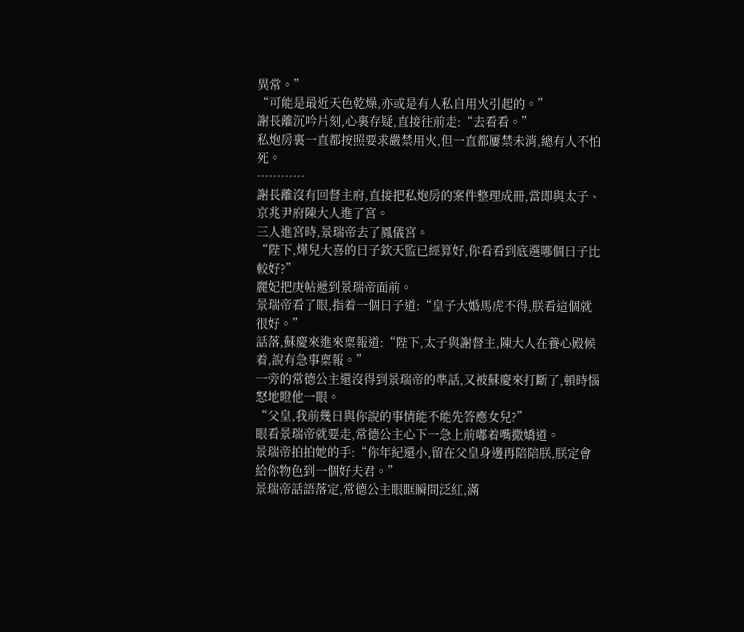異常。”
“可能是最近天色乾燥,亦或是有人私自用火引起的。”
謝長離沉吟片刻,心裏存疑,直接往前走:“去看看。”
私炮房裏一直都按照要求嚴禁用火,但一直都屢禁未消,總有人不怕死。
…………
謝長離沒有回督主府,直接把私炮房的案件整理成冊,當即與太子、京兆尹府陳大人進了宮。
三人進宮時,景瑞帝去了鳳儀宮。
“陛下,燁兒大喜的日子欽天監已經算好,你看看到底選哪個日子比較好?”
麗妃把庚帖遞到景瑞帝面前。
景瑞帝看了眼,指着一個日子道:“皇子大婚馬虎不得,朕看這個就很好。”
話落,蘇慶來進來稟報道:“陛下,太子與謝督主,陳大人在養心殿候着,說有急事稟報。”
一旁的常德公主還沒得到景瑞帝的準話,又被蘇慶來打斷了,頓時惱怒地瞪他一眼。
“父皇,我前幾日與你說的事情能不能先答應女兒?”
眼看景瑞帝就要走,常德公主心下一急上前嘟着嘴撒嬌道。
景瑞帝拍拍她的手:“你年紀還小,留在父皇身邊再陪陪朕,朕定會給你物色到一個好夫君。”
景瑞帝話語落定,常德公主眼眶瞬間泛紅,滿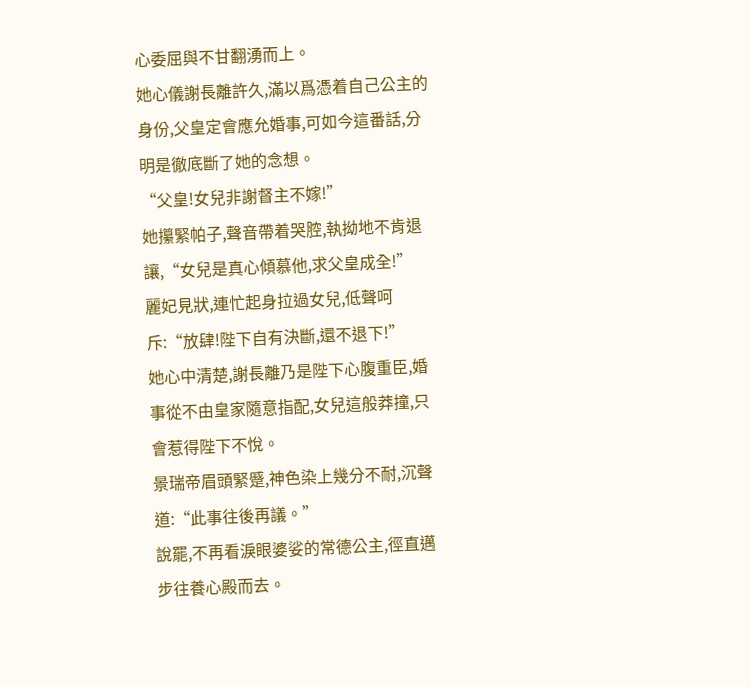心委屈與不甘翻湧而上。
她心儀謝長離許久,滿以爲憑着自己公主的身份,父皇定會應允婚事,可如今這番話,分明是徹底斷了她的念想。
“父皇!女兒非謝督主不嫁!”
她攥緊帕子,聲音帶着哭腔,執拗地不肯退讓,“女兒是真心傾慕他,求父皇成全!”
麗妃見狀,連忙起身拉過女兒,低聲呵斥:“放肆!陛下自有決斷,還不退下!”
她心中清楚,謝長離乃是陛下心腹重臣,婚事從不由皇家隨意指配,女兒這般莽撞,只會惹得陛下不悅。
景瑞帝眉頭緊蹙,神色染上幾分不耐,沉聲道:“此事往後再議。”
說罷,不再看淚眼婆娑的常德公主,徑直邁步往養心殿而去。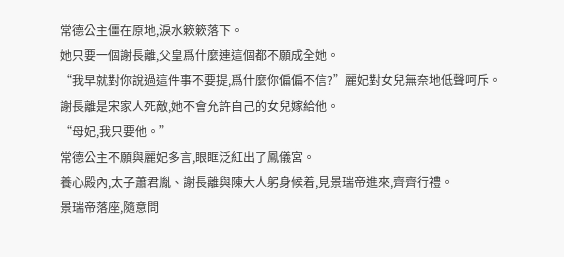常德公主僵在原地,淚水簌簌落下。
她只要一個謝長離,父皇爲什麼連這個都不願成全她。
“我早就對你說過這件事不要提,爲什麼你偏偏不信?”麗妃對女兒無奈地低聲呵斥。
謝長離是宋家人死敵,她不會允許自己的女兒嫁給他。
“母妃,我只要他。”
常德公主不願與麗妃多言,眼眶泛紅出了鳳儀宮。
養心殿內,太子蕭君胤、謝長離與陳大人躬身候着,見景瑞帝進來,齊齊行禮。
景瑞帝落座,隨意問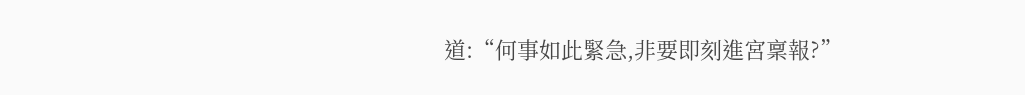道:“何事如此緊急,非要即刻進宮稟報?”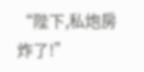“陛下,私炮房炸了!”